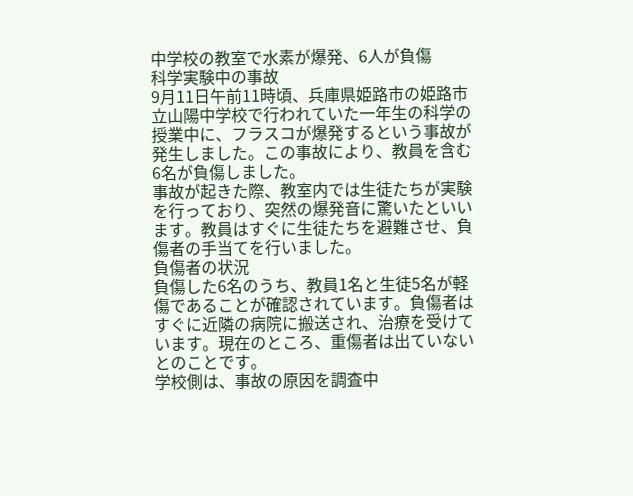中学校の教室で水素が爆発、6人が負傷
科学実験中の事故
9月11日午前11時頃、兵庫県姫路市の姫路市立山陽中学校で行われていた一年生の科学の授業中に、フラスコが爆発するという事故が発生しました。この事故により、教員を含む6名が負傷しました。
事故が起きた際、教室内では生徒たちが実験を行っており、突然の爆発音に驚いたといいます。教員はすぐに生徒たちを避難させ、負傷者の手当てを行いました。
負傷者の状況
負傷した6名のうち、教員1名と生徒5名が軽傷であることが確認されています。負傷者はすぐに近隣の病院に搬送され、治療を受けています。現在のところ、重傷者は出ていないとのことです。
学校側は、事故の原因を調査中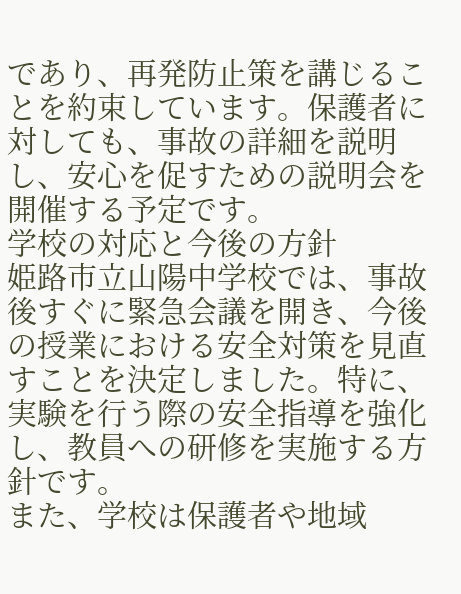であり、再発防止策を講じることを約束しています。保護者に対しても、事故の詳細を説明し、安心を促すための説明会を開催する予定です。
学校の対応と今後の方針
姫路市立山陽中学校では、事故後すぐに緊急会議を開き、今後の授業における安全対策を見直すことを決定しました。特に、実験を行う際の安全指導を強化し、教員への研修を実施する方針です。
また、学校は保護者や地域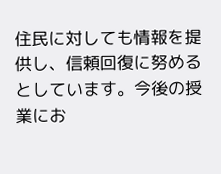住民に対しても情報を提供し、信頼回復に努めるとしています。今後の授業にお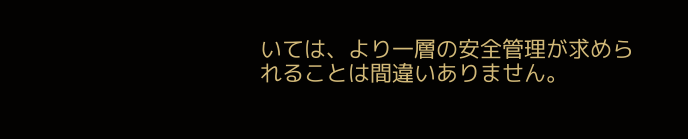いては、より一層の安全管理が求められることは間違いありません。